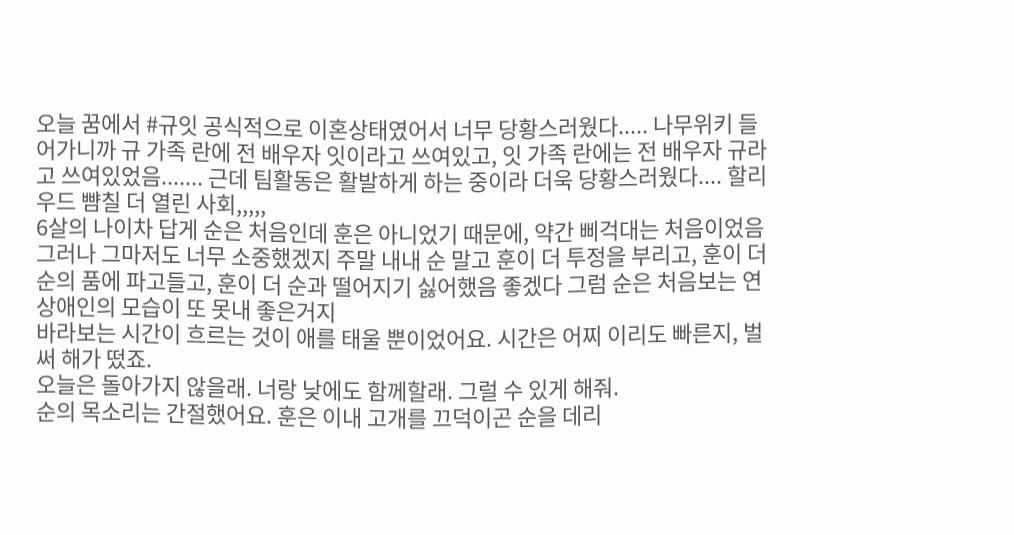오늘 꿈에서 #규잇 공식적으로 이혼상태였어서 너무 당황스러웠다..... 나무위키 들어가니까 규 가족 란에 전 배우자 잇이라고 쓰여있고, 잇 가족 란에는 전 배우자 규라고 쓰여있었음....... 근데 팀활동은 활발하게 하는 중이라 더욱 당황스러웠다.... 할리우드 뺨칠 더 열린 사회,,,,,
6살의 나이차 답게 순은 처음인데 훈은 아니었기 때문에, 약간 삐걱대는 처음이었음 그러나 그마저도 너무 소중했겠지 주말 내내 순 말고 훈이 더 투정을 부리고, 훈이 더 순의 품에 파고들고, 훈이 더 순과 떨어지기 싫어했음 좋겠다 그럼 순은 처음보는 연상애인의 모습이 또 못내 좋은거지
바라보는 시간이 흐르는 것이 애를 태울 뿐이었어요. 시간은 어찌 이리도 빠른지, 벌써 해가 떴죠.
오늘은 돌아가지 않을래. 너랑 낮에도 함께할래. 그럴 수 있게 해줘.
순의 목소리는 간절했어요. 훈은 이내 고개를 끄덕이곤 순을 데리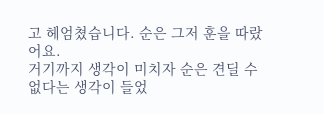고 헤엄쳤습니다. 순은 그저 훈을 따랐어요.
거기까지 생각이 미치자 순은 견딜 수 없다는 생각이 들었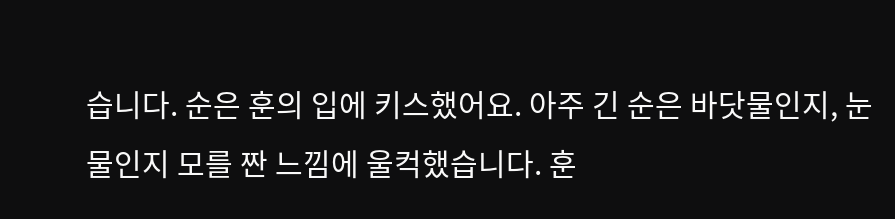습니다. 순은 훈의 입에 키스했어요. 아주 긴 순은 바닷물인지, 눈물인지 모를 짠 느낌에 울컥했습니다. 훈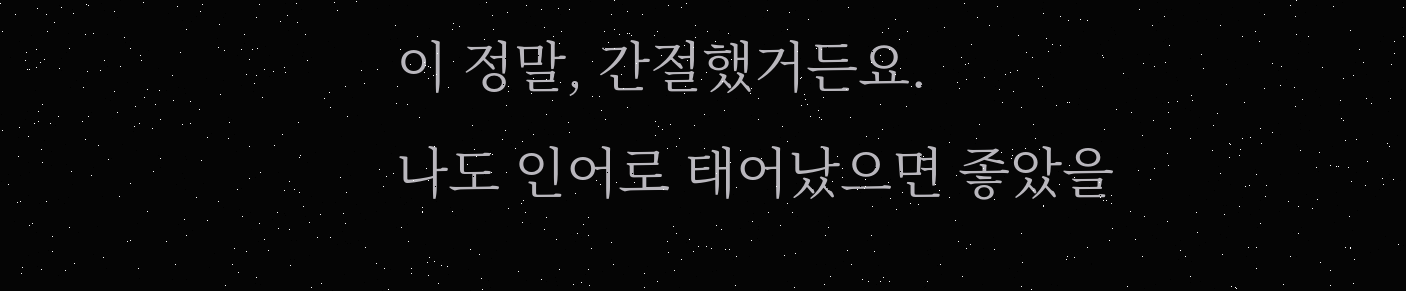이 정말, 간절했거든요.
나도 인어로 태어났으면 좋았을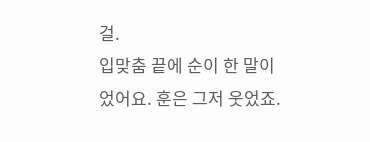걸.
입맞춤 끝에 순이 한 말이었어요. 훈은 그저 웃었죠.